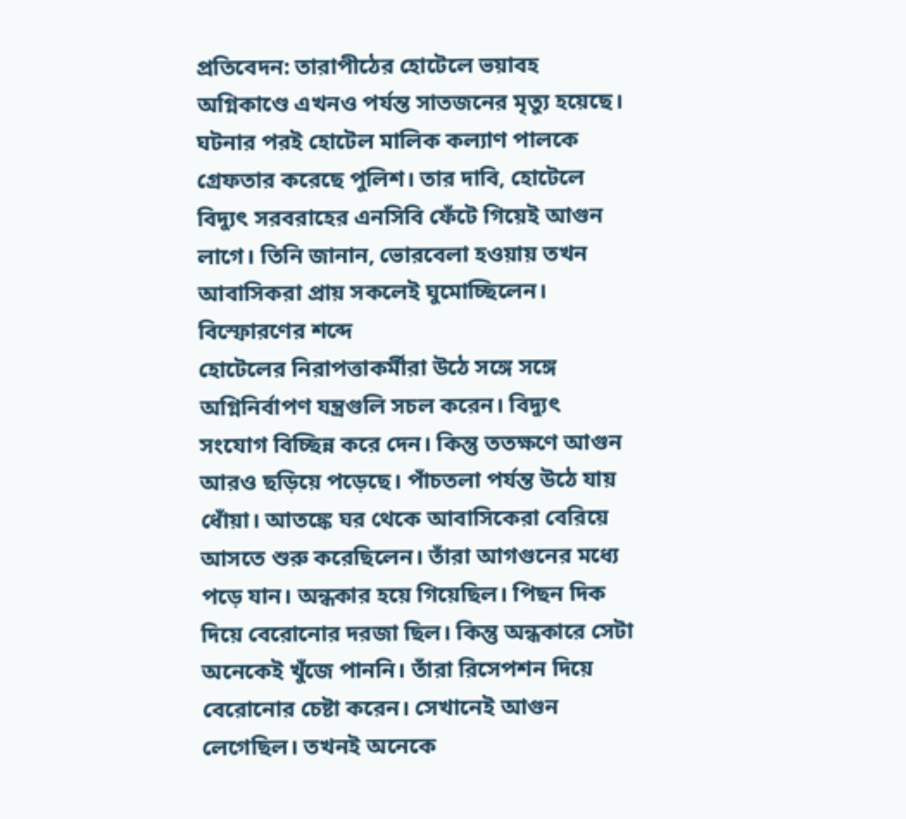প্রতিবেদন: তারাপীঠের হোটেলে ভয়াবহ অগ্নিকাণ্ডে এখনও পর্যন্ত সাতজনের মৃত্যু হয়েছে। ঘটনার পরই হোটেল মালিক কল্যাণ পালকে গ্রেফতার করেছে পুলিশ। তার দাবি, হোটেলে বিদ্যুৎ সরবরাহের এনসিবি ফেঁটে গিয়েই আগুন লাগে। তিনি জানান, ভোরবেলা হওয়ায় তখন আবাসিকরা প্রায় সকলেই ঘুমোচ্ছিলেন। বিস্ফোরণের শব্দে
হোটেলের নিরাপত্তাকর্মীরা উঠে সঙ্গে সঙ্গে অগ্নিনির্বাপণ যন্ত্রগুলি সচল করেন। বিদ্যুৎ সংযোগ বিচ্ছিন্ন করে দেন। কিন্তু ততক্ষণে আগুন আরও ছড়িয়ে পড়েছে। পাঁচতলা পর্যন্ত উঠে যায় ধোঁয়া। আতঙ্কে ঘর থেকে আবাসিকেরা বেরিয়ে আসতে শুরু করেছিলেন। তাঁরা আগগুনের মধ্যে পড়ে যান। অন্ধকার হয়ে গিয়েছিল। পিছন দিক দিয়ে বেরোনোর দরজা ছিল। কিন্তু অন্ধকারে সেটা অনেকেই খুঁজে পাননি। তাঁরা রিসেপশন দিয়ে বেরোনোর চেষ্টা করেন। সেখানেই আগুন লেগেছিল। তখনই অনেকে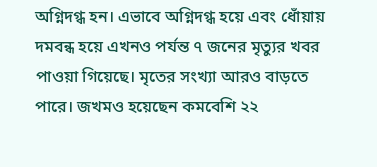অগ্নিদগ্ধ হন। এভাবে অগ্নিদগ্ধ হয়ে এবং ধোঁয়ায় দমবন্ধ হয়ে এখনও পর্যন্ত ৭ জনের মৃত্যুর খবর পাওয়া গিয়েছে। মৃতের সংখ্যা আরও বাড়তে পারে। জখমও হয়েছেন কমবেশি ২২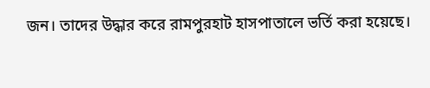জন। তাদের উদ্ধার করে রামপুরহাট হাসপাতালে ভর্তি করা হয়েছে।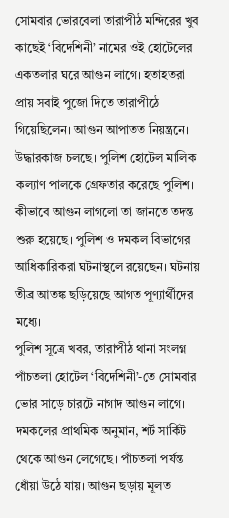সোমবার ভোরবেলা তারাপীঠ মন্দিরের খুব কাছেই ‘বিদেশিনী’ নামের ওই হোটেলের একতলার ঘরে আগুন লাগে। হতাহতরা প্রায় সবাই পুজো দিতে তারাপীঠে গিয়েছিলেন। আগুন আপাতত নিয়ন্ত্রনে। উদ্ধারকাজ চলছে। পুলিশ হোটেল মালিক কল্যাণ পালকে গ্রেফতার করেছে পুলিশ। কীভাবে আগুন লাগলো তা জানতে তদন্ত শুরু হয়েছে। পুলিশ ও দমকল বিভাগের আধিকারিকরা ঘটনাস্থলে রয়েছেন। ঘটনায় তীব্র আতঙ্ক ছড়িয়েছে আগত পূণ্যার্থীদের মধ্যে।
পুলিশ সূত্রে খবর, তারাপীঠ থানা সংলগ্ন পাঁচতলা হোটেল ‘বিদেশিনী’-তে সোমবার ভোর সাড়ে চারটে নাগাদ আগুন লাগে। দমকলের প্রাথমিক অনুমান, শর্ট সার্কিট থেকে আগুন লেগেছে। পাঁচতলা পর্যন্ত ধোঁয়া উঠে যায়। আগুন ছড়ায় মূলত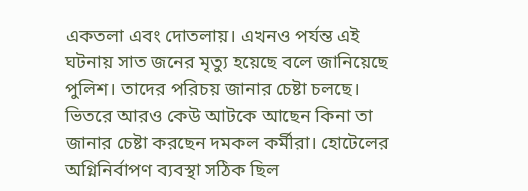একতলা এবং দোতলায়। এখনও পর্যন্ত এই ঘটনায় সাত জনের মৃত্যু হয়েছে বলে জানিয়েছে পুলিশ। তাদের পরিচয় জানার চেষ্টা চলছে। ভিতরে আরও কেউ আটকে আছেন কিনা তা জানার চেষ্টা করছেন দমকল কর্মীরা। হোটেলের অগ্নিনির্বাপণ ব্যবস্থা সঠিক ছিল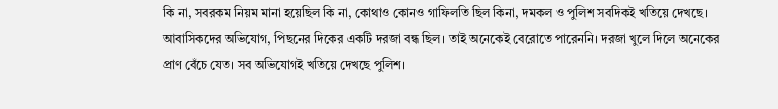কি না, সবরকম নিয়ম মানা হয়েছিল কি না, কোথাও কোনও গাফিলতি ছিল কিনা, দমকল ও পুলিশ সবদিকই খতিয়ে দেখছে। আবাসিকদের অভিযোগ, পিছনের দিকের একটি দরজা বন্ধ ছিল। তাই অনেকেই বেরোতে পারেননি। দরজা খুলে দিলে অনেকের প্রাণ বেঁচে যেত। সব অভিযোগই খতিয়ে দেখছে পুলিশ।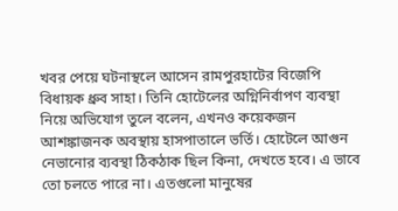খবর পেয়ে ঘটনাস্থলে আসেন রামপুরহাটের বিজেপি বিধায়ক ধ্রুব সাহা। তিনি হোটেলের অগ্নিনির্বাপণ ব্যবস্থা নিয়ে অভিযোগ তুলে বলেন, এখনও কয়েকজন আশঙ্কাজনক অবস্থায় হাসপাতালে ভর্তি। হোটেলে আগুন নেভানোর ব্যবস্থা ঠিকঠাক ছিল কিনা, দেখতে হবে। এ ভাবে তো চলতে পারে না। এতগুলো মানুষের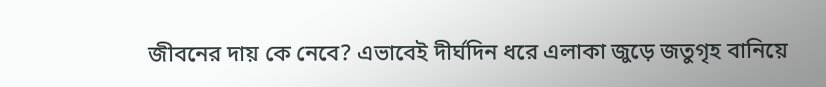জীবনের দায় কে নেবে? এভাবেই দীর্ঘদিন ধরে এলাকা জুড়ে জতুগৃহ বানিয়ে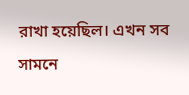রাখা হয়েছিল। এখন সব সামনে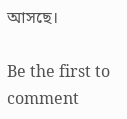আসছে।

Be the first to comment